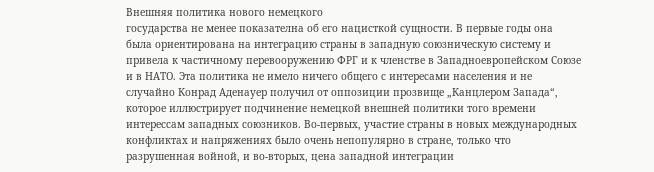Внешняя политика нового немецкого
государства не менее показателна об его нацисткой сущности. В первые годы она
была ориентирована на интеграцию страны в западную союзническую систему и
привела к частичному перевооружению ФРГ и к членстве в Западноевропейском Союзе
и в НАТО. Эта политика не имело ничего общего с интересами населения и не
случайно Конрад Аденауер получил от оппозиции прозвище „Канцлером Запада“,
которое иллюстрирует подчинение немецкой внешней политики того времени
интерессам западных союзников. Во-первых, участие страны в новых международных
конфликтах и напряжениях было очень непопулярно в стране, только что
разрушенная войной, и во-вторых, цена западной интеграции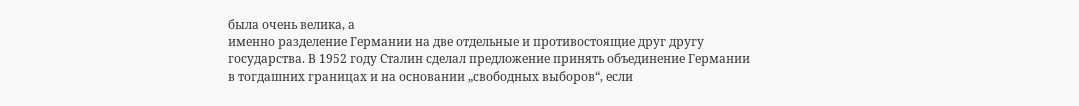была очень велика, а
именно разделение Германии на две отдельные и противостоящие друг другу
государства. В 1952 году Сталин сделал предложение принять объединение Германии
в тогдашних границах и на основании „свободных выборов“, если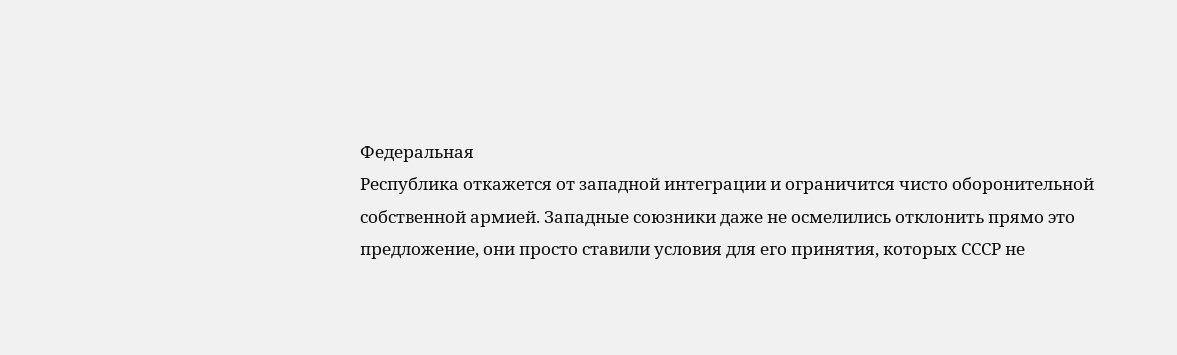Федеральная
Республика откажется от западной интеграции и ограничится чисто оборонительной
собственной армией. Западные союзники даже не осмелились отклонить прямо это
предложение, они просто ставили условия для его принятия, которых СССР не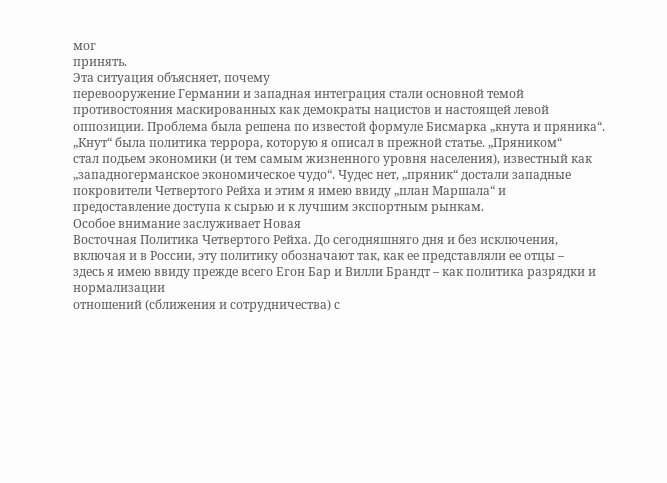мог
принять.
Эта ситуация объясняет, почему
перевооружение Германии и западная интеграция стали основной темой
противостояния маскированных как демократы нацистов и настоящей левой
оппозиции. Проблема была решена по известой формуле Бисмарка „кнута и пряника“.
„Кнут“ была политика террора, которую я описал в прежной статье. „Пряником“
стал подьем экономики (и тем самым жизненного уровня населения), известный как
„западногерманское экономическое чудо“. Чудес нет, „пряник“ достали западные
покровители Четвертого Рейха и этим я имею ввиду „план Маршала“ и
предоставление доступа к сырью и к лучшим экспортным рынкам.
Особое внимание заслуживает Новая
Восточная Политика Четвертого Рейха. До сегодняшняго дня и без исключения,
включая и в России, эту политику обозначают так, как ее представляли ее отцы –
здесь я имею ввиду прежде всего Егон Бар и Вилли Брандт – как политика разрядки и нормализации
отношений (сближения и сотрудничества) с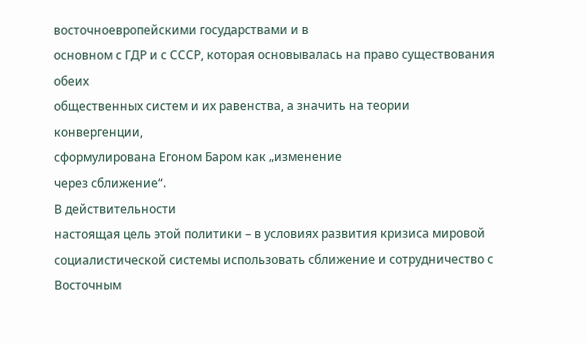восточноевропейскими государствами и в
основном с ГДР и с СССР, которая основывалась на право существования обеих
общественных систем и их равенства, а значить на теории конвергенции,
сформулирована Егоном Баром как „изменение
через сближение“.
В действительности
настоящая цель этой политики – в условиях развития кризиса мировой
социалистической системы использовать сближение и сотрудничество с Восточным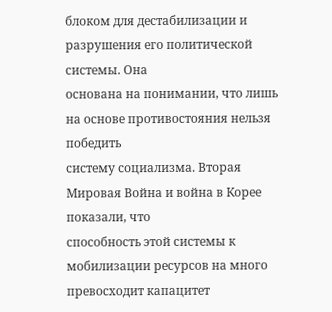блоком для дестабилизации и разрушения его политической системы. Она
основана на понимании, что лишь на основе противостояния нельзя победить
систему социализма. Вторая Мировая Война и война в Корее показали, что
способность этой системы к мобилизации ресурсов на много превосходит капацитет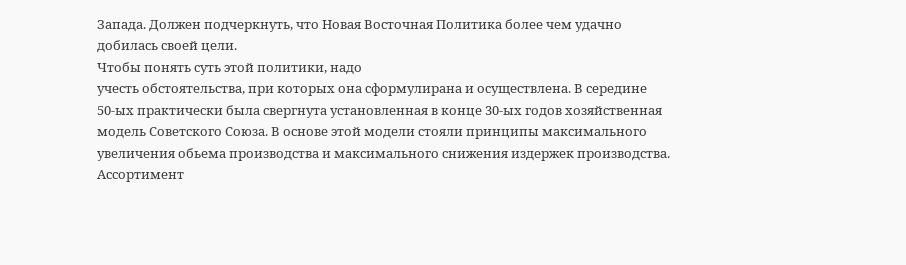Запада. Должен подчеркнуть, что Новая Восточная Политика более чем удачно
добилась своей цели.
Чтобы понять суть этой политики, надо
учесть обстоятельства, при которых она сформулирана и осуществлена. В середине
50-ых практически была свергнута установленная в конце 30-ых годов хозяйственная
модель Советского Союза. В основе этой модели стояли принципы максимального
увеличения обьема производства и максимального снижения издержек производства.
Ассортимент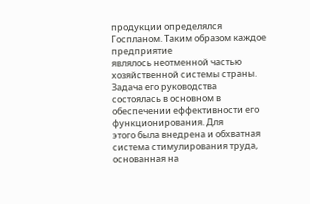продукции определялся Госпланом. Таким образом каждое предприятие
являлось неотменной частью хозяйственной системы страны. Задача его руководства
состоялась в основном в обеспечении еффективности его функционирования. Для
этого была внедрена и обхватная система стимулирования труда, основанная на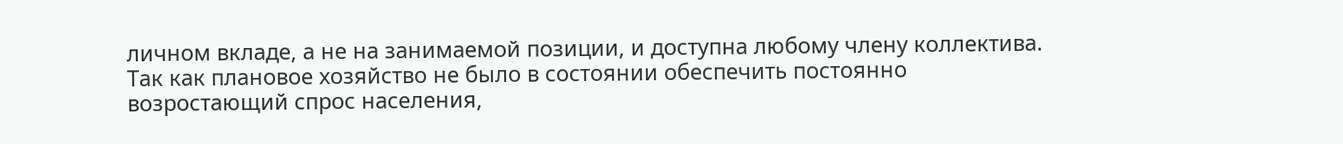личном вкладе, а не на занимаемой позиции, и доступна любому члену коллектива.
Так как плановое хозяйство не было в состоянии обеспечить постоянно
возростающий спрос населения,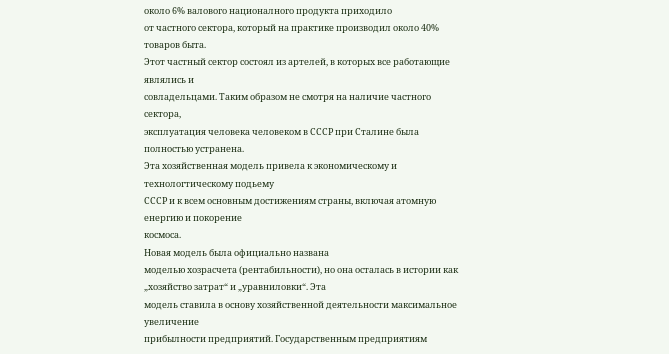около 6% валового националного продукта приходило
от частного сектора, который на практике производил около 40% товаров быта.
Этот частный сектор состоял из артелей, в которых все работающие являлись и
совладельцами. Таким образом не смотря на наличие частного сектора,
эксплуатация человека человеком в СССР при Сталине была полностью устранена.
Эта хозяйственная модель привела к экономическому и технологтическому подьему
СССР и к всем основным достижениям страны, включая атомную енергию и покорение
космоса.
Новая модель была официально названа
моделью хозрасчета (рентабильности), но она осталась в истории как „хозяйство затрат“ и „уравниловки“. Эта
модель ставила в основу хозяйственной деятельности максимальное увеличение
прибылности предприятий. Государственным предприятиям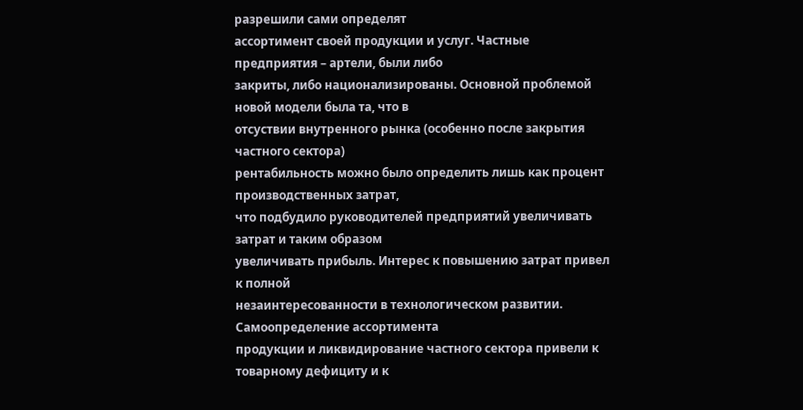разрешили сами определят
ассортимент своей продукции и услуг. Частные предприятия – артели, были либо
закриты, либо национализированы. Основной проблемой новой модели была та, что в
отсуствии внутренного рынка (особенно после закрытия частного сектора)
рентабильность можно было определить лишь как процент производственных затрат,
что подбудило руководителей предприятий увеличивать затрат и таким образом
увеличивать прибыль. Интерес к повышению затрат привел к полной
незаинтересованности в технологическом развитии. Самоопределение ассортимента
продукции и ликвидирование частного сектора привели к товарному дефициту и к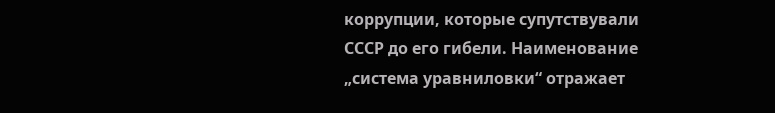коррупции, которые супутствували СССР до его гибели. Наименование „система уравниловки“ отражает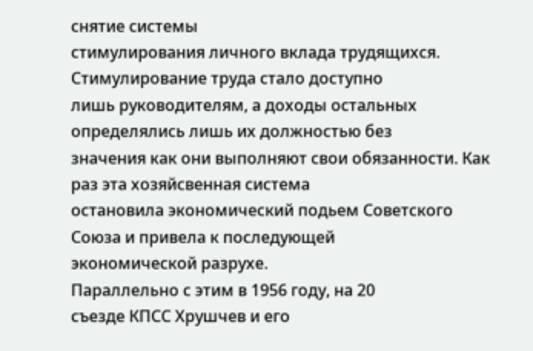снятие системы
стимулирования личного вклада трудящихся. Стимулирование труда стало доступно
лишь руководителям, а доходы остальных определялись лишь их должностью без
значения как они выполняют свои обязанности. Как раз эта хозяйсвенная система
остановила экономический подьем Советского Союза и привела к последующей
экономической разрухе.
Параллельно с этим в 1956 году, на 20
съезде КПСС Хрушчев и его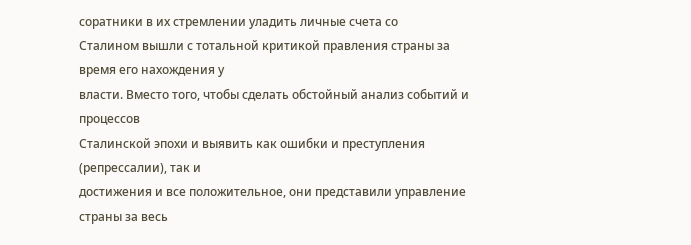соратники в их стремлении уладить личные счета со
Сталином вышли с тотальной критикой правления страны за время его нахождения у
власти. Вместо того, чтобы сделать обстойный анализ событий и процессов
Сталинской эпохи и выявить как ошибки и преступления (репрессалии), так и
достижения и все положительное, они представили управление страны за весь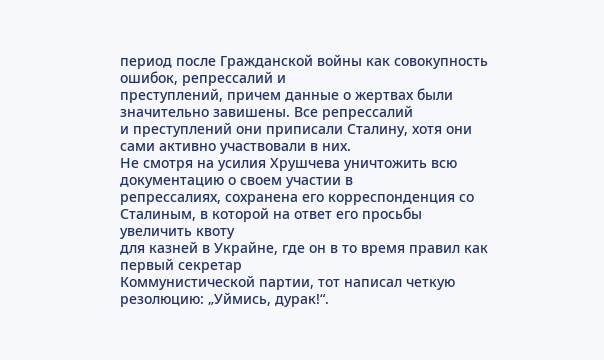период после Гражданской войны как совокупность ошибок, репрессалий и
преступлений, причем данные о жертвах были значительно завишены. Все репрессалий
и преступлений они приписали Сталину, хотя они сами активно участвовали в них.
Не смотря на усилия Хрушчева уничтожить всю документацию о своем участии в
репрессалиях, сохранена его корреспонденция со Сталиным, в которой на ответ его просьбы увеличить квоту
для казней в Украйне, где он в то время правил как первый секретар
Коммунистической партии, тот написал четкую резолюцию: „Уймись, дурак!“.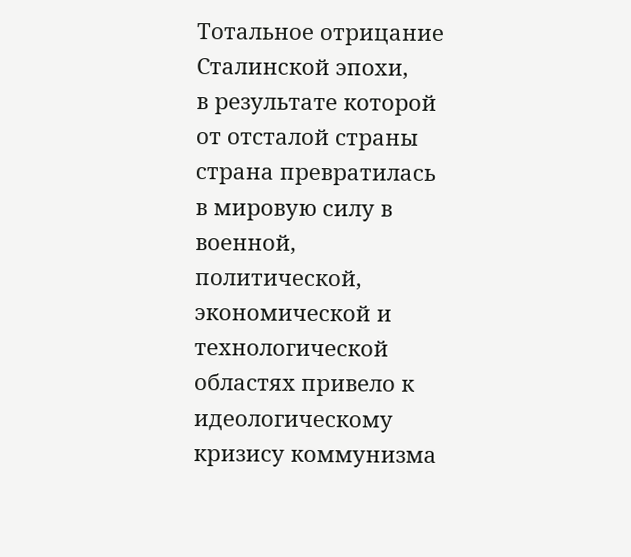Тотальное отрицание Сталинской эпохи,
в результате которой от отсталой страны страна превратилась в мировую силу в
военной, политической, экономической и технологической областях привело к
идеологическому кризису коммунизма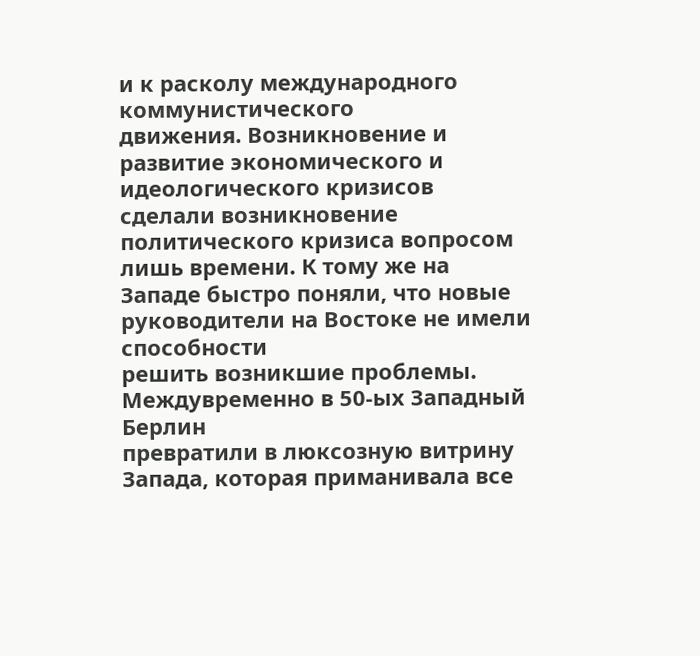и к расколу международного коммунистического
движения. Возникновение и развитие экономического и идеологического кризисов
сделали возникновение политического кризиса вопросом лишь времени. К тому же на
Западе быстро поняли, что новые руководители на Востоке не имели способности
решить возникшие проблемы.
Междувременно в 50-ых Западный Берлин
превратили в люксозную витрину Запада, которая приманивала все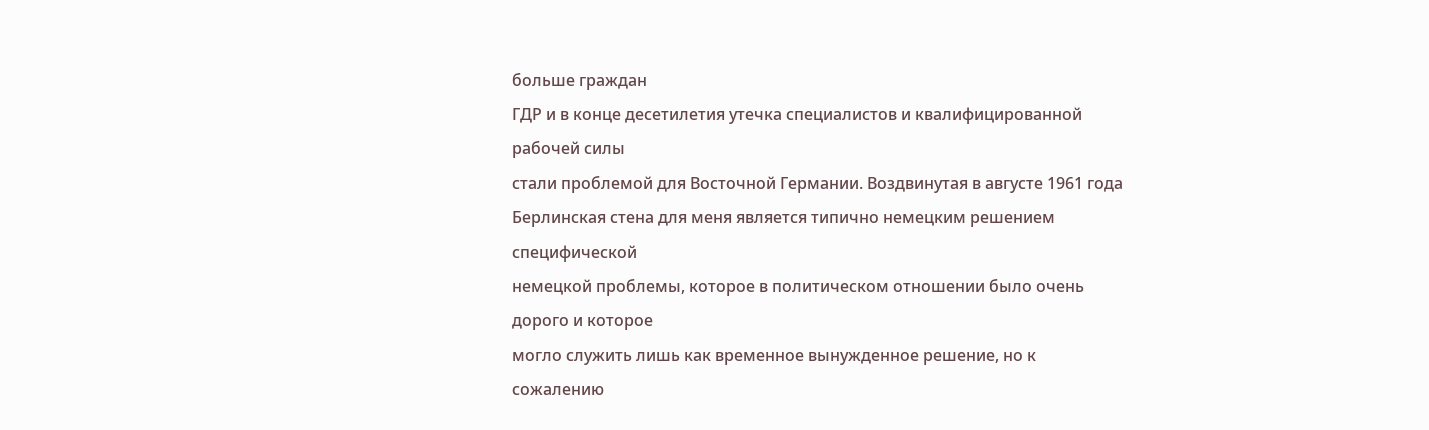больше граждан
ГДР и в конце десетилетия утечка специалистов и квалифицированной рабочей силы
стали проблемой для Восточной Германии. Воздвинутая в августе 1961 года
Берлинская стена для меня является типично немецким решением специфической
немецкой проблемы, которое в политическом отношении было очень дорого и которое
могло служить лишь как временное вынужденное решение, но к сожалению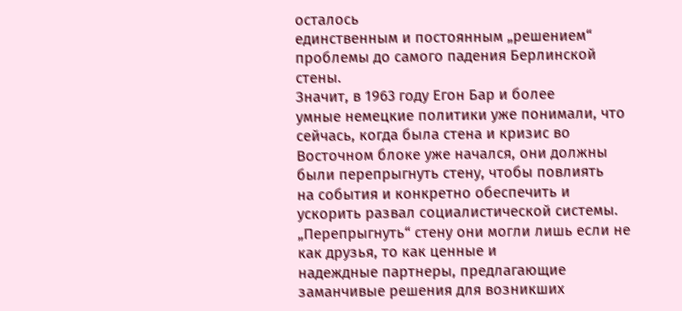осталось
единственным и постоянным „решением“ проблемы до самого падения Берлинской
стены.
Значит, в 1963 году Егон Бар и более
умные немецкие политики уже понимали, что сейчась, когда была стена и кризис во
Восточном блоке уже начался, они должны были перепрыгнуть стену, чтобы повлиять
на события и конкретно обеспечить и ускорить развал социалистической системы.
„Перепрыгнуть“ стену они могли лишь если не как друзья, то как ценные и
надеждные партнеры, предлагающие заманчивые решения для возникших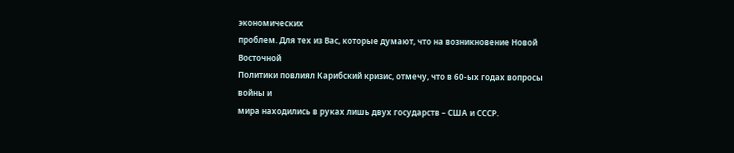экономических
проблем. Для тех из Вас, которые думают, что на возникновение Новой Восточной
Политики повлиял Карибский кризис, отмечу, что в 60-ых годах вопросы войны и
мира находились в руках лишь двух государств – США и СССР.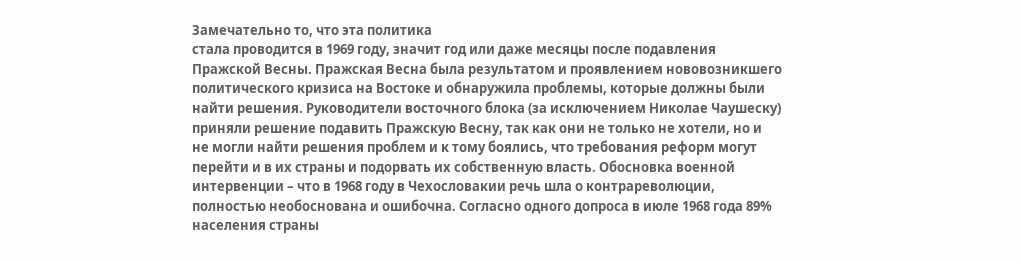Замечательно то, что эта политика
стала проводится в 1969 году, значит год или даже месяцы после подавления
Пражской Весны. Пражская Весна была результатом и проявлением нововозникшего
политического кризиса на Востоке и обнаружила проблемы, которые должны были
найти решения. Руководители восточного блока (за исключением Николае Чаушеску)
приняли решение подавить Пражскую Весну, так как они не только не хотели, но и
не могли найти решения проблем и к тому боялись, что требования реформ могут
перейти и в их страны и подорвать их собственную власть. Обосновка военной
интервенции – что в 1968 году в Чехословакии речь шла о контрареволюции,
полностью необоснована и ошибочна. Согласно одного допроса в июле 1968 года 89%
населения страны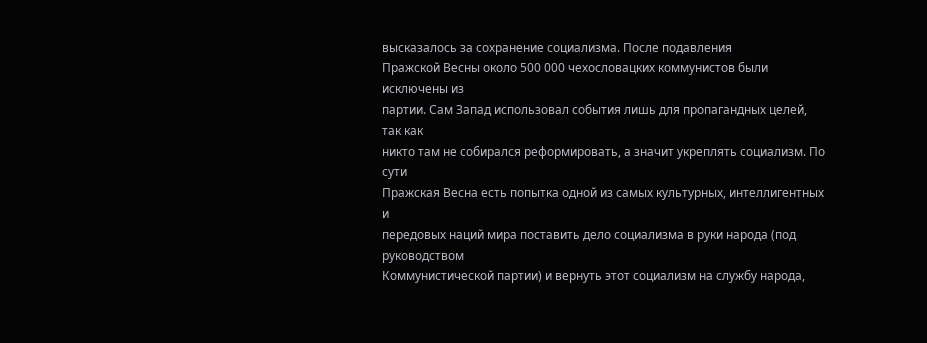высказалось за сохранение социализма. После подавления
Пражской Весны около 500 000 чехословацких коммунистов были исключены из
партии. Сам Запад использовал события лишь для пропагандных целей, так как
никто там не собирался реформировать, а значит укреплять социализм. По сути
Пражская Весна есть попытка одной из самых культурных, интеллигентных и
передовых наций мира поставить дело социализма в руки народа (под руководством
Коммунистической партии) и вернуть этот социализм на службу народа,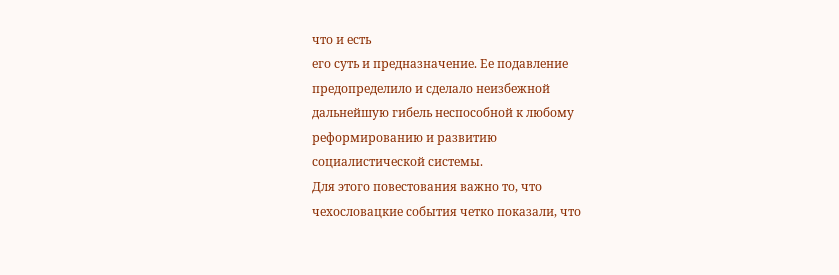что и есть
его суть и предназначение. Ее подавление предопределило и сделало неизбежной
дальнейшую гибель неспособной к любому реформированию и развитию
социалистической системы.
Для этого повестования важно то, что
чехословацкие события четко показали, что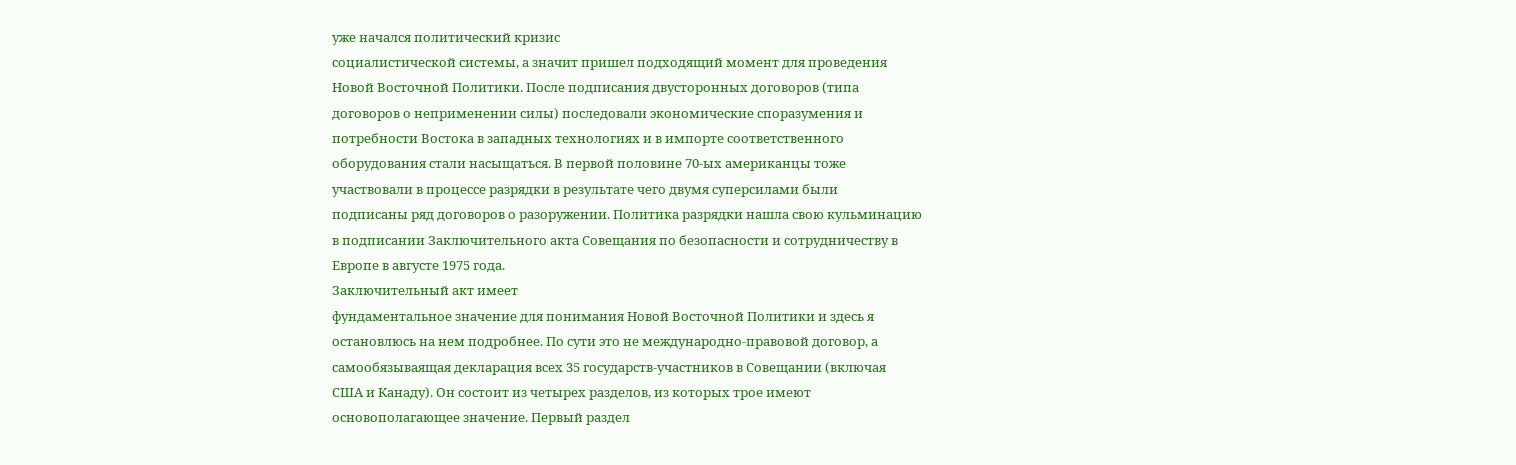уже начался политический кризис
социалистической системы, а значит пришел подходящий момент для проведения
Новой Восточной Политики. После подписания двусторонных договоров (типа
договоров о неприменении силы) последовали экономические споразумения и
потребности Востока в западных технологиях и в импорте соответственного
оборудования стали насыщаться. В первой половине 70-ых американцы тоже
участвовали в процессе разрядки в результате чего двумя суперсилами были
подписаны ряд договоров о разоружении. Политика разрядки нашла свою кульминацию
в подписании Заключительного акта Совещания по безопасности и сотрудничеству в
Европе в августе 1975 года.
Заключительный акт имеет
фундаментальное значение для понимания Новой Восточной Политики и здесь я
остановлюсь на нем подробнее. По сути это не международно-правовой договор, а
самообязываящая декларация всех 35 государств-участников в Совещании (включая
США и Канаду). Он состоит из четырех разделов, из которых трое имеют
основополагающее значение. Первый раздел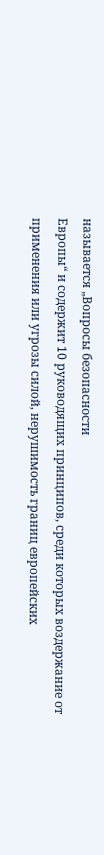называется „Вопросы безопасности
Европы“ и содержит 10 руководящих принципов, среди которых воздержание от
применения или угрозы силой, нерушимость границ европейских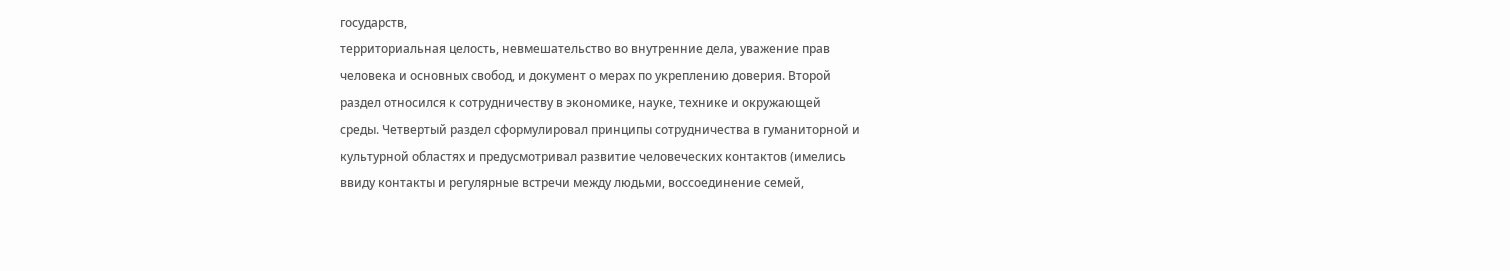государств,
территориальная целость, невмешательство во внутренние дела, уважение прав
человека и основных свобод, и документ о мерах по укреплению доверия. Второй
раздел относился к сотрудничеству в экономике, науке, технике и окружающей
среды. Четвертый раздел сформулировал принципы сотрудничества в гуманиторной и
культурной областях и предусмотривал развитие человеческих контактов (имелись
ввиду контакты и регулярные встречи между людьми, воссоединение семей,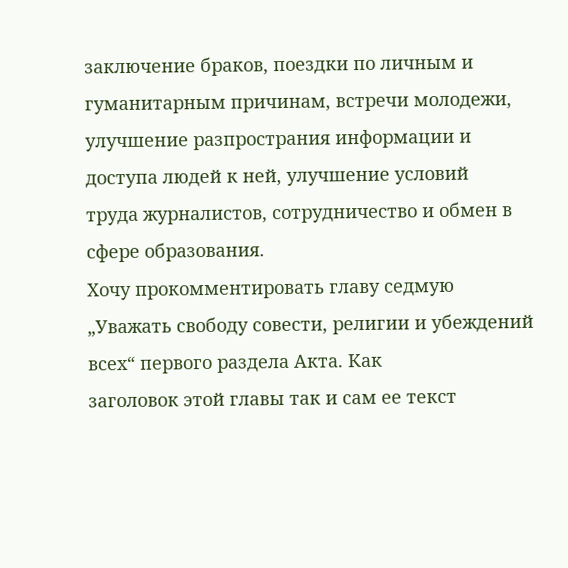заключение браков, поездки по личным и гуманитарным причинам, встречи молодежи,
улучшение разпространия информации и доступа людей к ней, улучшение условий
труда журналистов, сотрудничество и обмен в сфере образования.
Хочу прокомментировать главу седмую
„Уважать свободу совести, религии и убеждений всех“ первого раздела Акта. Как
заголовок этой главы так и сам ее текст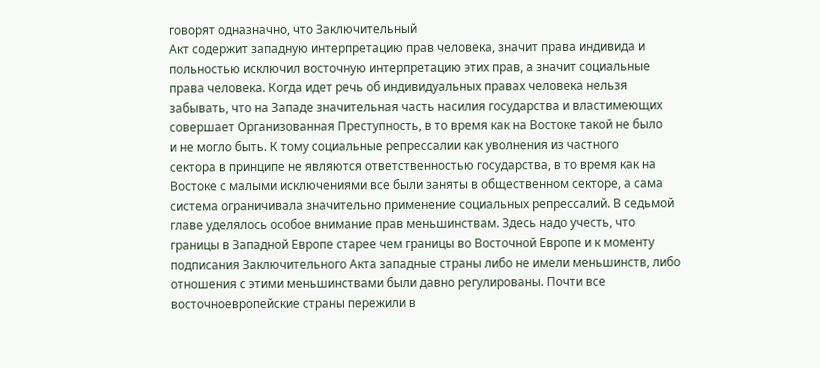говорят одназначно, что Заключительный
Акт содержит западную интерпретацию прав человека, значит права индивида и
польностью исключил восточную интерпретацию этих прав, а значит социальные
права человека. Когда идет речь об индивидуальных правах человека нельзя
забывать, что на Западе значительная часть насилия государства и властимеющих
совершает Организованная Преступность, в то время как на Востоке такой не было
и не могло быть. К тому социальные репрессалии как уволнения из частного
сектора в принципе не являются ответственностью государства, в то время как на
Востоке с малыми исключениями все были заняты в общественном секторе, а сама
система ограничивала значительно применение социальных репрессалий. В седьмой
главе уделялось особое внимание прав меньшинствам. Здесь надо учесть, что
границы в Западной Европе старее чем границы во Восточной Европе и к моменту
подписания Заключительного Акта западные страны либо не имели меньшинств, либо
отношения с этими меньшинствами были давно регулированы. Почти все
восточноевропейские страны пережили в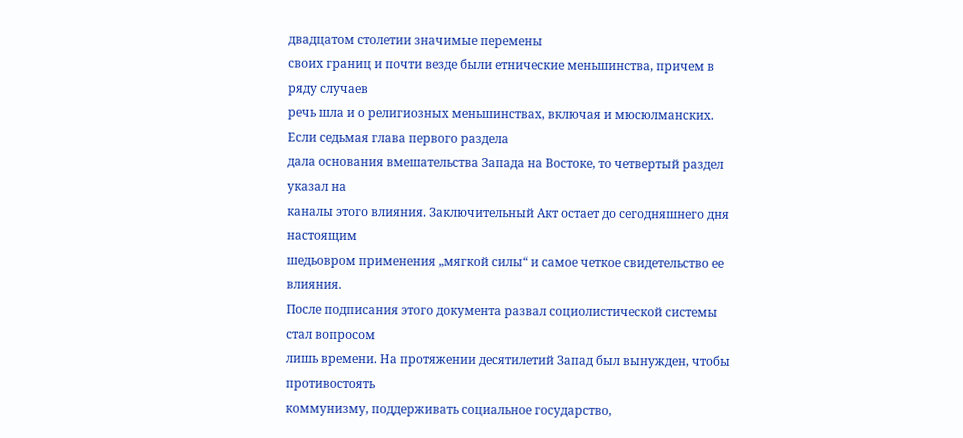двадцатом столетии значимые перемены
своих границ и почти везде были етнические меньшинства, причем в ряду случаев
речь шла и о религиозных меньшинствах, включая и мюсюлманских.
Если седьмая глава первого раздела
дала основания вмешательства Запада на Востоке, то четвертый раздел указал на
каналы этого влияния. Заключительный Акт остает до сегодняшнего дня настоящим
шедьовром применения „мягкой силы“ и самое четкое свидетельство ее влияния.
После подписания этого документа развал социолистической системы стал вопросом
лишь времени. На протяжении десятилетий Запад был вынужден, чтобы противостоять
коммунизму, поддерживать социальное государство,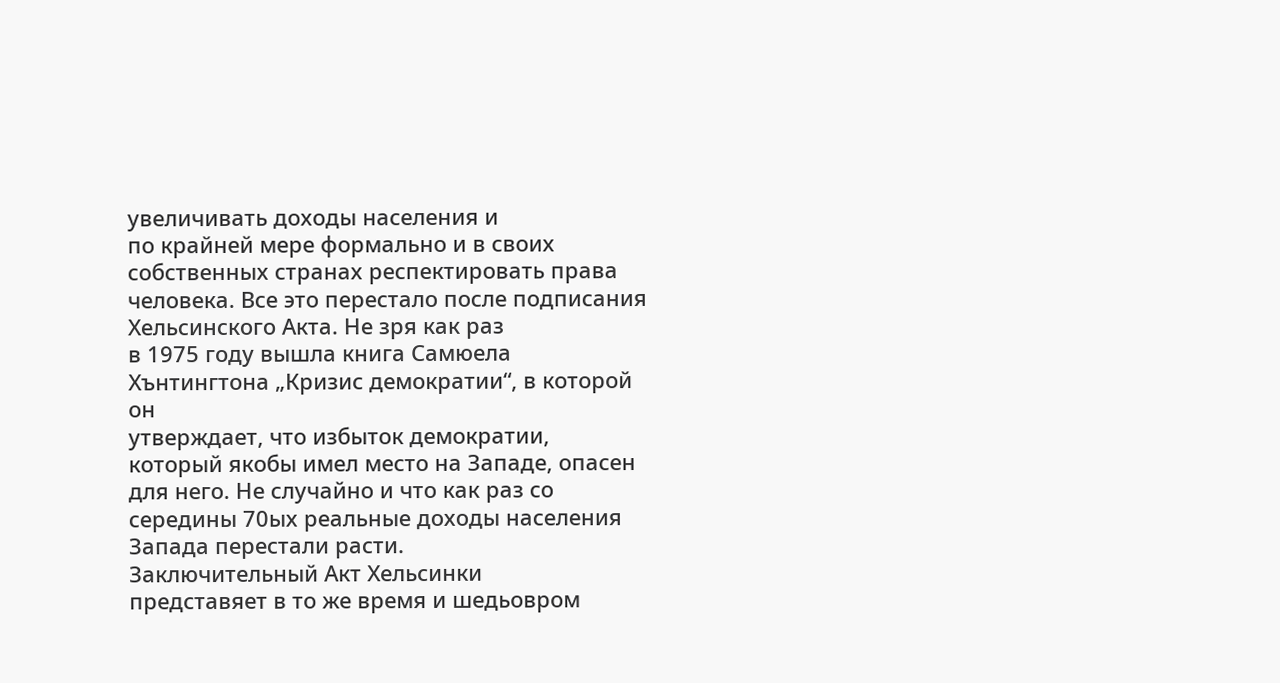увеличивать доходы населения и
по крайней мере формально и в своих собственных странах респектировать права
человека. Все это перестало после подписания Хельсинского Акта. Не зря как раз
в 1975 году вышла книга Самюела Хънтингтона „Кризис демократии“, в которой он
утверждает, что избыток демократии, который якобы имел место на Западе, опасен
для него. Не случайно и что как раз со середины 70ых реальные доходы населения
Запада перестали расти.
Заключительный Акт Хельсинки
представяет в то же время и шедьовром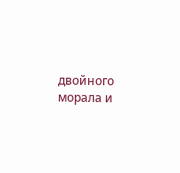двойного морала и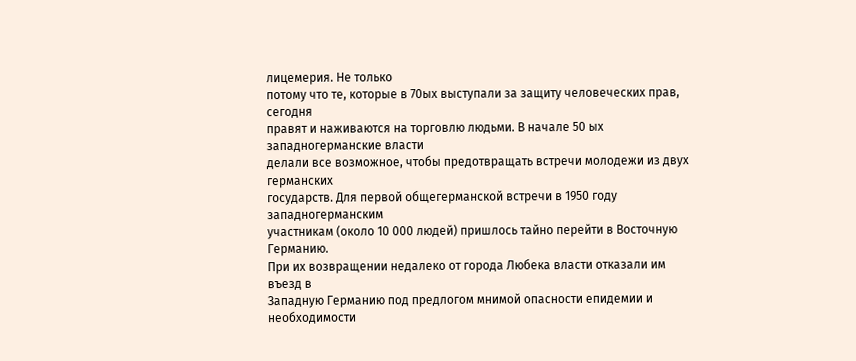лицемерия. Не только
потому что те, которые в 70ых выступали за защиту человеческих прав, сегодня
правят и наживаются на торговлю людьми. В начале 50 ых западногерманские власти
делали все возможное, чтобы предотвращать встречи молодежи из двух германских
государств. Для первой общегерманской встречи в 1950 году западногерманским
участникам (около 10 000 людей) пришлось тайно перейти в Восточную Германию.
При их возвращении недалеко от города Любека власти отказали им въезд в
Западную Германию под предлогом мнимой опасности епидемии и необходимости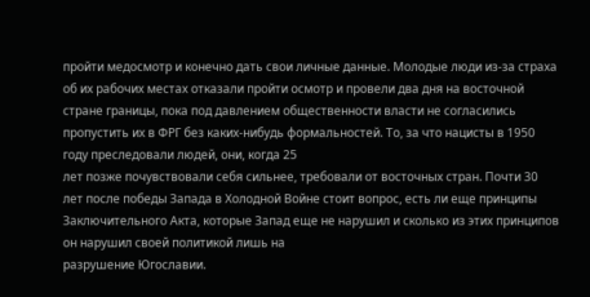пройти медосмотр и конечно дать свои личные данные. Молодые люди из-за страха
об их рабочих местах отказали пройти осмотр и провели два дня на восточной
стране границы, пока под давлением общественности власти не согласились
пропустить их в ФРГ без каких-нибудь формальностей. То, за что нацисты в 1950
году преследовали людей, они, когда 25
лет позже почувствовали себя сильнее, требовали от восточных стран. Почти 30
лет после победы Запада в Холодной Войне стоит вопрос, есть ли еще принципы
Заключительного Акта, которые Запад еще не нарушил и сколько из этих принципов
он нарушил своей политикой лишь на
разрушение Югославии.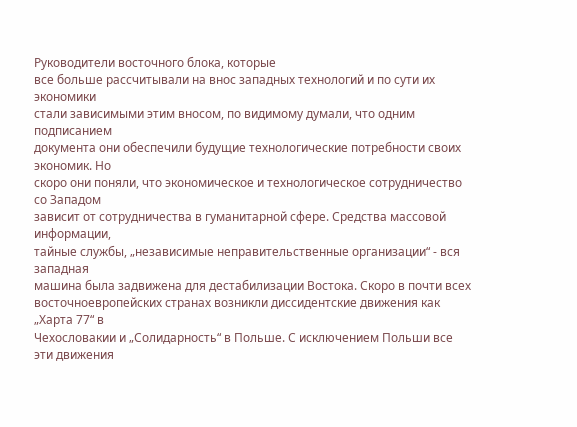Руководители восточного блока, которые
все больше рассчитывали на внос западных технологий и по сути их экономики
стали зависимыми этим вносом, по видимому думали, что одним подписанием
документа они обеспечили будущие технологические потребности своих экономик. Но
скоро они поняли, что экономическое и технологическое сотрудничество со Западом
зависит от сотрудничества в гуманитарной сфере. Средства массовой информации,
тайные службы, „независимые неправительственные организации“ - вся западная
машина была задвижена для дестабилизации Востока. Скоро в почти всех
восточноевропейских странах возникли диссидентские движения как „Харта 77“ в
Чехословакии и „Солидарность“ в Польше. С исключением Польши все эти движения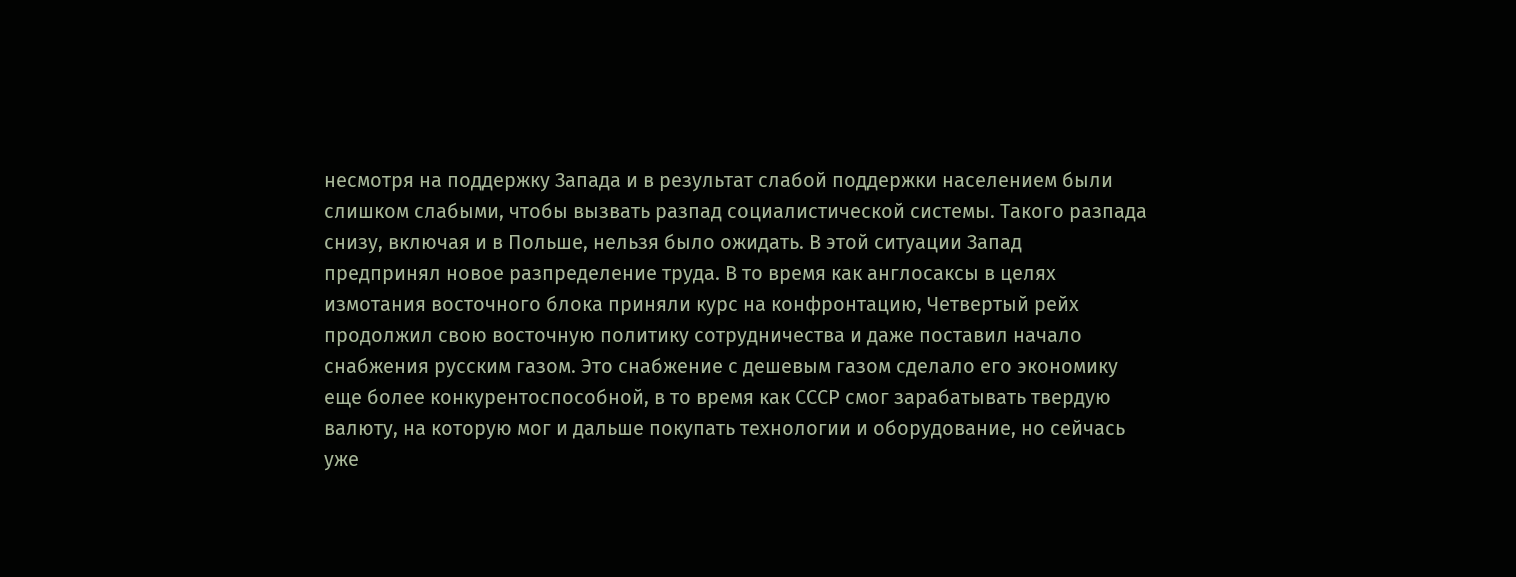несмотря на поддержку Запада и в результат слабой поддержки населением были
слишком слабыми, чтобы вызвать разпад социалистической системы. Такого разпада
снизу, включая и в Польше, нельзя было ожидать. В этой ситуации Запад
предпринял новое разпределение труда. В то время как англосаксы в целях
измотания восточного блока приняли курс на конфронтацию, Четвертый рейх
продолжил свою восточную политику сотрудничества и даже поставил начало
снабжения русским газом. Это снабжение с дешевым газом сделало его экономику
еще более конкурентоспособной, в то время как СССР смог зарабатывать твердую
валюту, на которую мог и дальше покупать технологии и оборудование, но сейчась
уже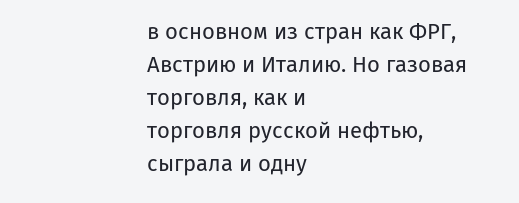в основном из стран как ФРГ, Австрию и Италию. Но газовая торговля, как и
торговля русской нефтью, сыграла и одну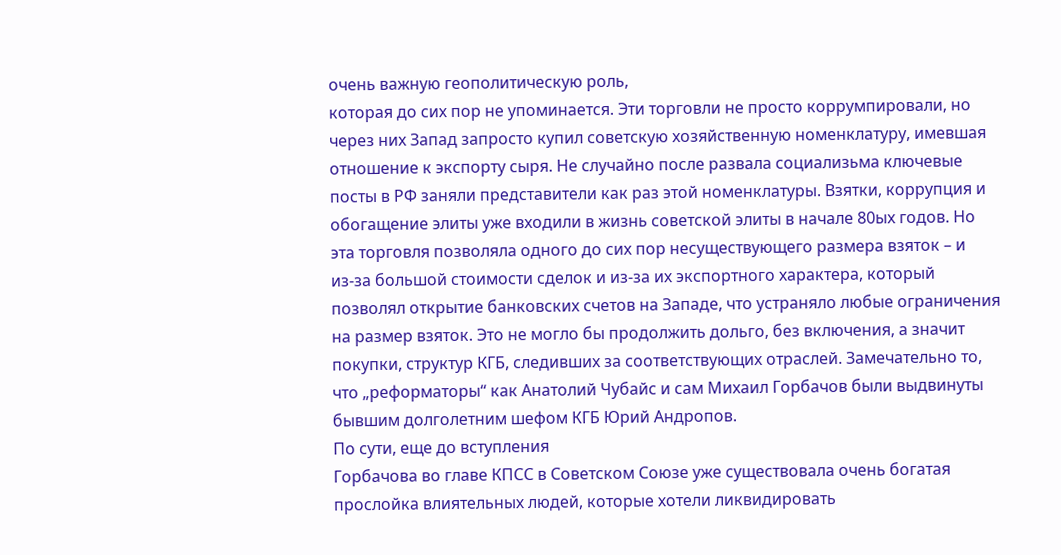очень важную геополитическую роль,
которая до сих пор не упоминается. Эти торговли не просто коррумпировали, но
через них Запад запросто купил советскую хозяйственную номенклатуру, имевшая
отношение к экспорту сыря. Не случайно после развала социализьма ключевые
посты в РФ заняли представители как раз этой номенклатуры. Взятки, коррупция и
обогащение элиты уже входили в жизнь советской элиты в начале 80ых годов. Но
эта торговля позволяла одного до сих пор несуществующего размера взяток – и
из-за большой стоимости сделок и из-за их экспортного характера, который
позволял открытие банковских счетов на Западе, что устраняло любые ограничения
на размер взяток. Это не могло бы продолжить дольго, без включения, а значит
покупки, структур КГБ, следивших за соответствующих отраслей. Замечательно то,
что „реформаторы“ как Анатолий Чубайс и сам Михаил Горбачов были выдвинуты
бывшим долголетним шефом КГБ Юрий Андропов.
По сути, еще до вступления
Горбачова во главе КПСС в Советском Союзе уже существовала очень богатая
прослойка влиятельных людей, которые хотели ликвидировать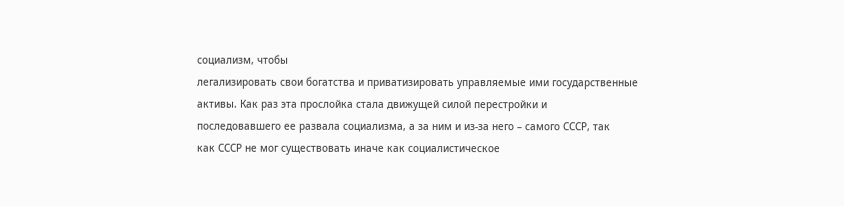социализм, чтобы
легализировать свои богатства и приватизировать управляемые ими государственные
активы. Как раз эта прослойка стала движущей силой перестройки и
последовавшего ее развала социализма, а за ним и из-за него – самого СССР, так
как СССР не мог существовать иначе как социалистическое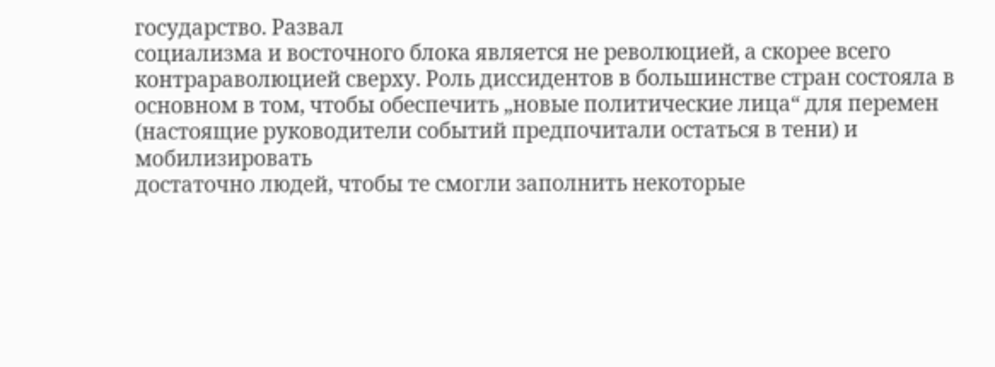государство. Развал
социализма и восточного блока является не революцией, а скорее всего
контрараволюцией сверху. Роль диссидентов в большинстве стран состояла в
основном в том, чтобы обеспечить „новые политические лица“ для перемен
(настоящие руководители событий предпочитали остаться в тени) и мобилизировать
достаточно людей, чтобы те смогли заполнить некоторые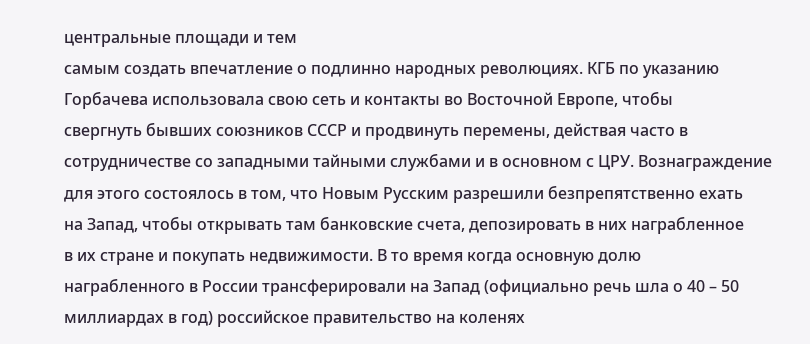центральные площади и тем
самым создать впечатление о подлинно народных революциях. КГБ по указанию
Горбачева использовала свою сеть и контакты во Восточной Европе, чтобы
свергнуть бывших союзников СССР и продвинуть перемены, действая часто в
сотрудничестве со западными тайными службами и в основном с ЦРУ. Вознаграждение
для этого состоялось в том, что Новым Русским разрешили безпрепятственно ехать
на Запад, чтобы открывать там банковские счета, депозировать в них награбленное
в их стране и покупать недвижимости. В то время когда основную долю
награбленного в России трансферировали на Запад (официально речь шла о 40 – 50
миллиардах в год) российское правительство на коленях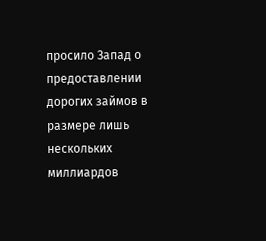просило Запад о
предоставлении дорогих займов в размере лишь нескольких миллиардов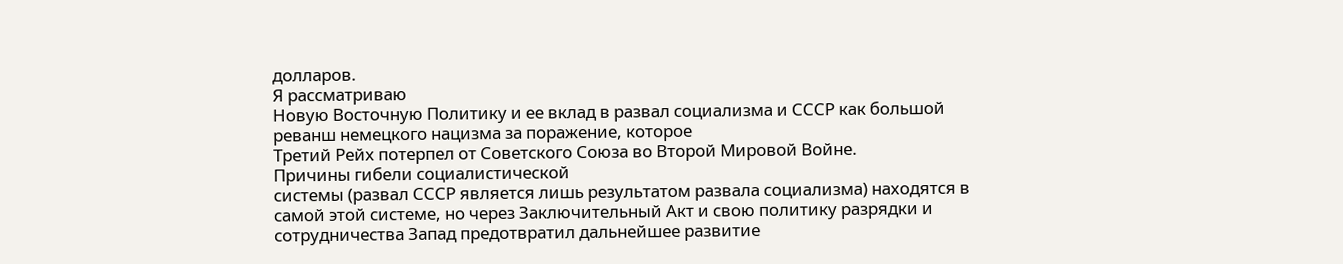долларов.
Я рассматриваю
Новую Восточную Политику и ее вклад в развал социализма и СССР как большой
реванш немецкого нацизма за поражение, которое
Третий Рейх потерпел от Советского Союза во Второй Мировой Войне.
Причины гибели социалистической
системы (развал СССР является лишь результатом развала социализма) находятся в
самой этой системе, но через Заключительный Акт и свою политику разрядки и
сотрудничества Запад предотвратил дальнейшее развитие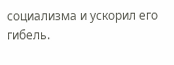социализма и ускорил его
гибель.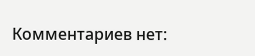Комментариев нет: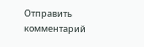Отправить комментарий